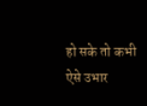हो सके तो कभी ऐसे उभार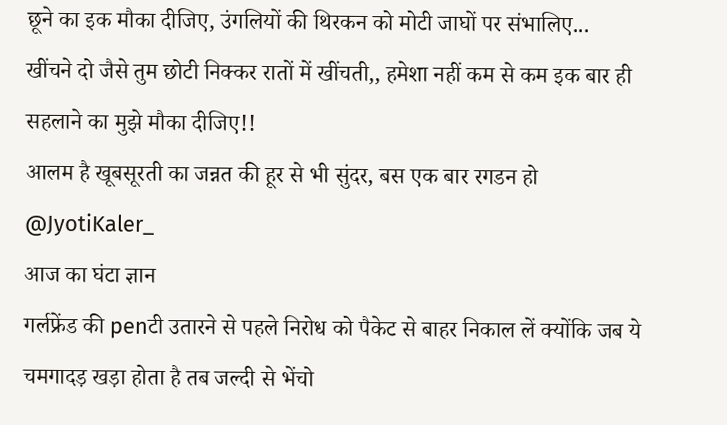छूने का इक मौका दीजिए, उंगलियों की थिरकन को मोटी जाघों पर संभालिए...
खींचने दो जैसे तुम छोटी निक्कर रातों में खींचती,, हमेशा नहीं कम से कम इक बार ही सहलाने का मुझे मौका दीजिए!!
आलम है खूबसूरती का जन्नत की हूर से भी सुंदर, बस एक बार रगडन हो @JyotiKaler_
आज का घंटा ज्ञान
गर्लफ्रेंड की penटी उतारने से पहले निरोध को पैकेट से बाहर निकाल लें क्योंकि जब ये चमगादड़ खड़ा होता है तब जल्दी से भेंचो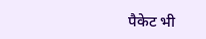पैकेट भी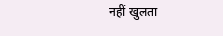नहीं खुलता